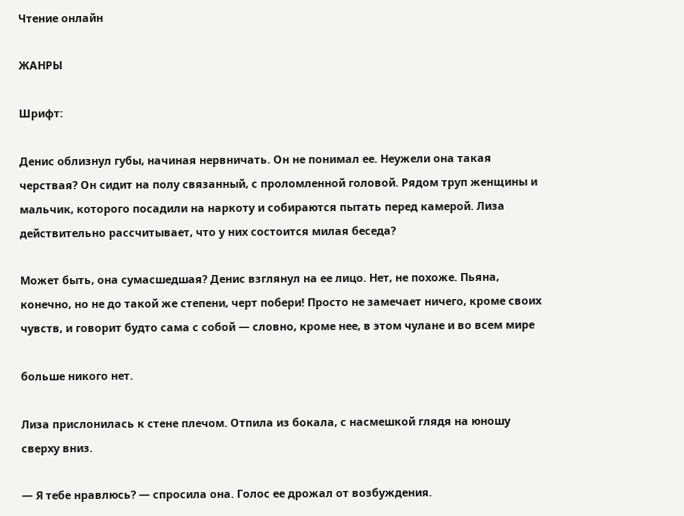Чтение онлайн

ЖАНРЫ

Шрифт:

Денис облизнул губы, начиная нервничать. Он не понимал ее. Неужели она такая черствая? Он сидит на полу связанный, с проломленной головой. Рядом труп женщины и мальчик, которого посадили на наркоту и собираются пытать перед камерой. Лиза действительно рассчитывает, что у них состоится милая беседа?

Может быть, она сумасшедшая? Денис взглянул на ее лицо. Нет, не похоже. Пьяна, конечно, но не до такой же степени, черт побери! Просто не замечает ничего, кроме своих чувств, и говорит будто сама с собой — словно, кроме нее, в этом чулане и во всем мире

больше никого нет.

Лиза прислонилась к стене плечом. Отпила из бокала, с насмешкой глядя на юношу сверху вниз.

— Я тебе нравлюсь? — спросила она. Голос ее дрожал от возбуждения.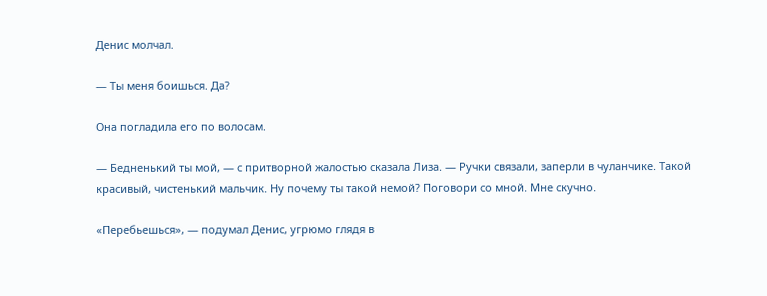Денис молчал.

— Ты меня боишься. Да?

Она погладила его по волосам.

— Бедненький ты мой, — с притворной жалостью сказала Лиза. — Ручки связали, заперли в чуланчике. Такой красивый, чистенький мальчик. Ну почему ты такой немой? Поговори со мной. Мне скучно.

«Перебьешься», — подумал Денис, угрюмо глядя в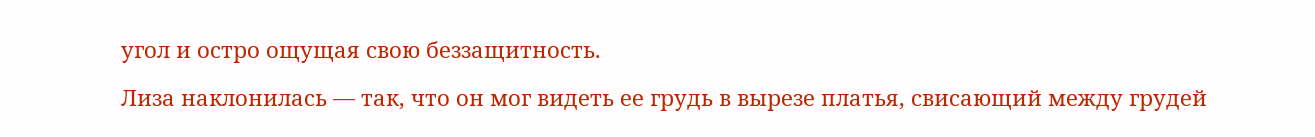угол и остро ощущая свою беззащитность.

Лиза наклонилась — так, что он мог видеть ее грудь в вырезе платья, свисающий между грудей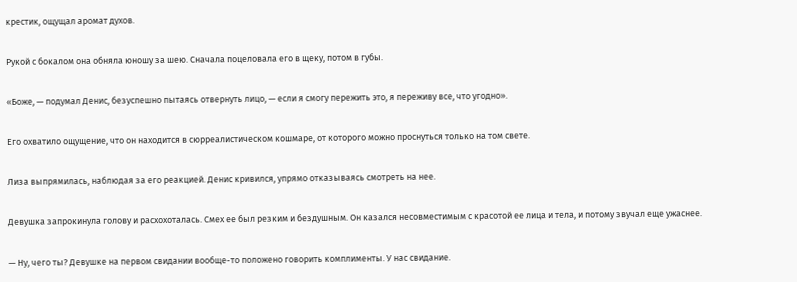крестик, ощущал аромат духов.

Рукой с бокалом она обняла юношу за шею. Сначала поцеловала его в щеку, потом в губы.

«Боже, — подумал Денис, безуспешно пытаясь отвернуть лицо, — если я смогу пережить это, я переживу все, что угодно».

Его охватило ощущение, что он находится в сюрреалистическом кошмаре, от которого можно проснуться только на том свете.

Лиза выпрямилась, наблюдая за его реакцией. Денис кривился, упрямо отказываясь смотреть на нее.

Девушка запрокинула голову и расхохоталась. Смех ее был резким и бездушным. Он казался несовместимым с красотой ее лица и тела, и потому звучал еще ужаснее.

— Ну, чего ты? Девушке на первом свидании вообще-то положено говорить комплименты. У нас свидание.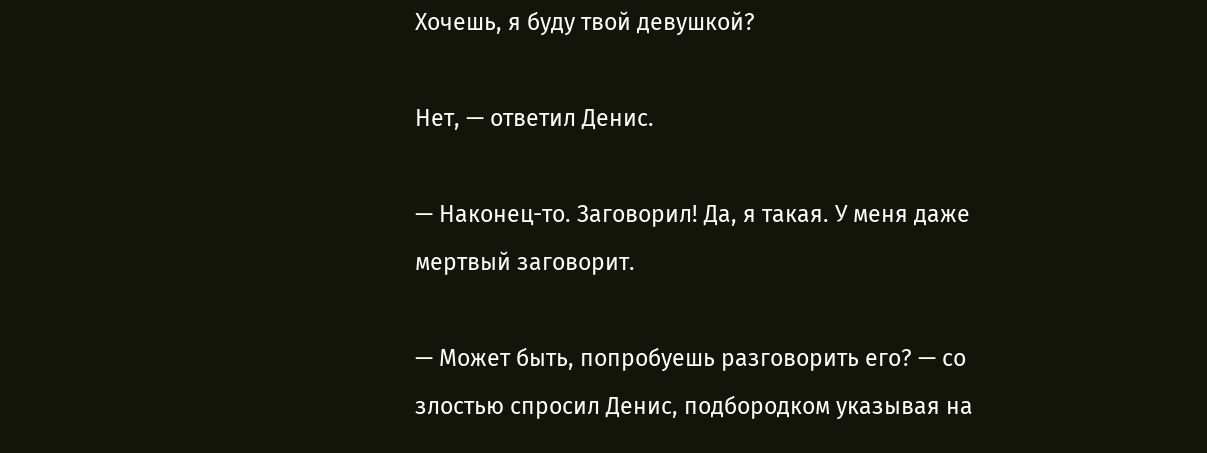Хочешь, я буду твой девушкой?

Нет, — ответил Денис.

— Наконец-то. Заговорил! Да, я такая. У меня даже мертвый заговорит.

— Может быть, попробуешь разговорить его? — со злостью спросил Денис, подбородком указывая на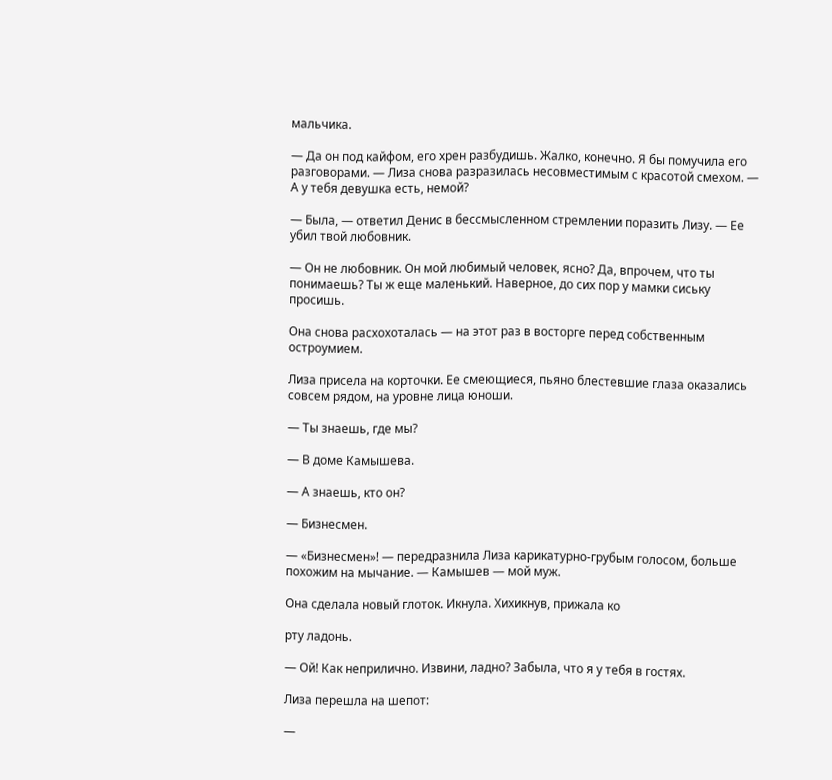мальчика.

— Да он под кайфом, его хрен разбудишь. Жалко, конечно. Я бы помучила его разговорами. — Лиза снова разразилась несовместимым с красотой смехом. — А у тебя девушка есть, немой?

— Была, — ответил Денис в бессмысленном стремлении поразить Лизу. — Ее убил твой любовник.

— Он не любовник. Он мой любимый человек, ясно? Да, впрочем, что ты понимаешь? Ты ж еще маленький. Наверное, до сих пор у мамки сиську просишь.

Она снова расхохоталась — на этот раз в восторге перед собственным остроумием.

Лиза присела на корточки. Ее смеющиеся, пьяно блестевшие глаза оказались совсем рядом, на уровне лица юноши.

— Ты знаешь, где мы?

— В доме Камышева.

— А знаешь, кто он?

— Бизнесмен.

— «Бизнесмен»! — передразнила Лиза карикатурно-грубым голосом, больше похожим на мычание. — Камышев — мой муж.

Она сделала новый глоток. Икнула. Хихикнув, прижала ко

рту ладонь.

— Ой! Как неприлично. Извини, ладно? Забыла, что я у тебя в гостях.

Лиза перешла на шепот:

—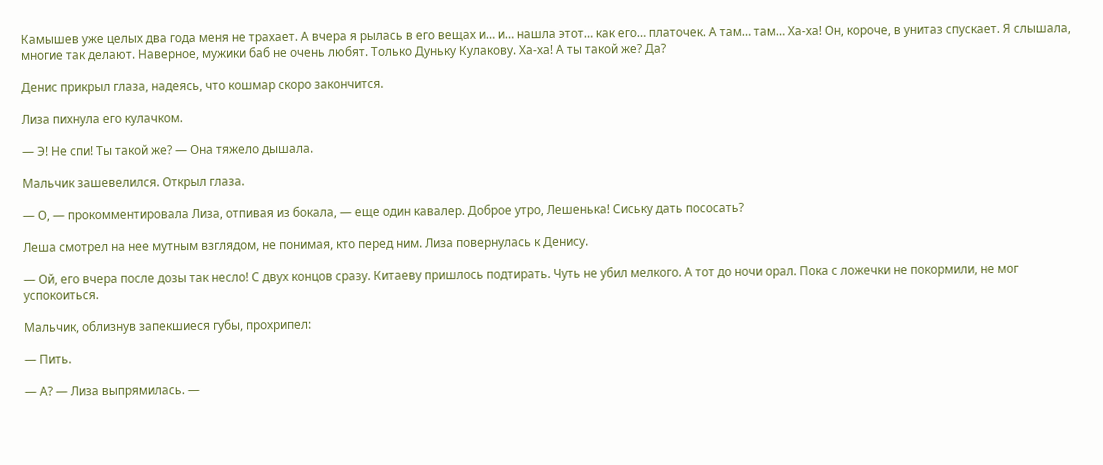Камышев уже целых два года меня не трахает. А вчера я рылась в его вещах и… и… нашла этот… как его… платочек. А там… там… Ха-ха! Он, короче, в унитаз спускает. Я слышала, многие так делают. Наверное, мужики баб не очень любят. Только Дуньку Кулакову. Ха-ха! А ты такой же? Да?

Денис прикрыл глаза, надеясь, что кошмар скоро закончится.

Лиза пихнула его кулачком.

— Э! Не спи! Ты такой же? — Она тяжело дышала.

Мальчик зашевелился. Открыл глаза.

— О, — прокомментировала Лиза, отпивая из бокала, — еще один кавалер. Доброе утро, Лешенька! Сиську дать пососать?

Леша смотрел на нее мутным взглядом, не понимая, кто перед ним. Лиза повернулась к Денису.

— Ой, его вчера после дозы так несло! С двух концов сразу. Китаеву пришлось подтирать. Чуть не убил мелкого. А тот до ночи орал. Пока с ложечки не покормили, не мог успокоиться.

Мальчик, облизнув запекшиеся губы, прохрипел:

— Пить.

— А? — Лиза выпрямилась. —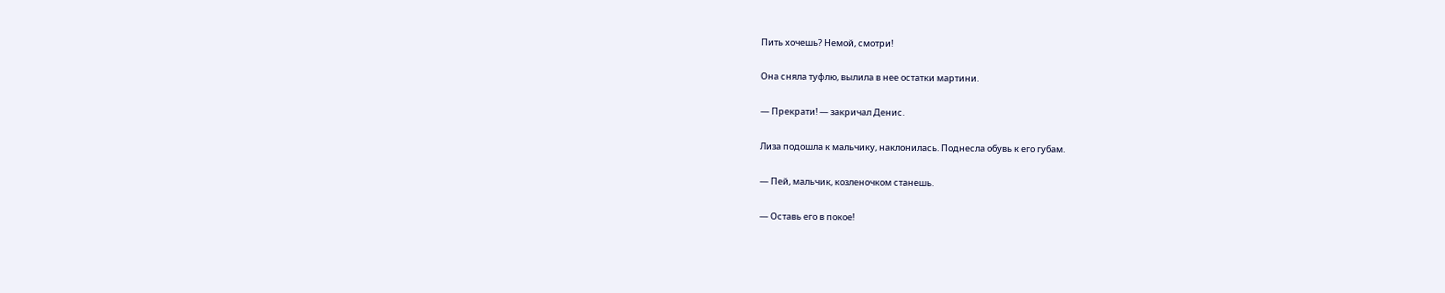Пить хочешь? Немой, смотри!

Она сняла туфлю, вылила в нее остатки мартини.

— Прекрати! — закричал Денис.

Лиза подошла к мальчику, наклонилась. Поднесла обувь к его губам.

— Пей, мальчик, козленочком станешь.

— Оставь его в покое!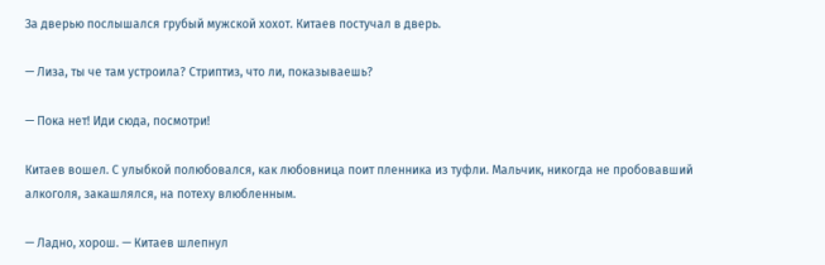За дверью послышался грубый мужской хохот. Китаев постучал в дверь.

— Лиза, ты че там устроила? Стриптиз, что ли, показываешь?

— Пока нет! Иди сюда, посмотри!

Китаев вошел. С улыбкой полюбовался, как любовница поит пленника из туфли. Мальчик, никогда не пробовавший алкоголя, закашлялся, на потеху влюбленным.

— Ладно, хорош. — Китаев шлепнул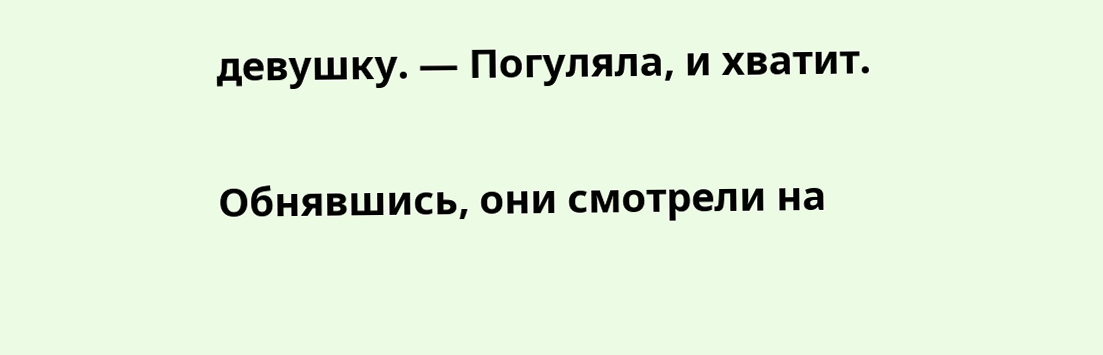девушку. — Погуляла, и хватит.

Обнявшись, они смотрели на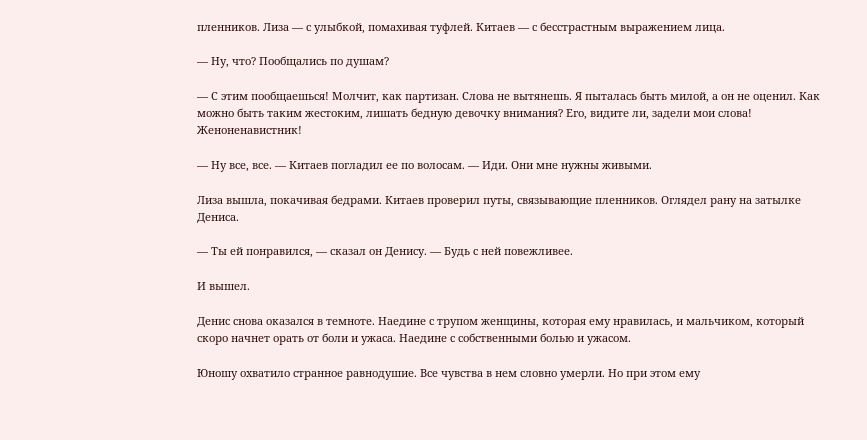пленников. Лиза — с улыбкой, помахивая туфлей. Китаев — с бесстрастным выражением лица.

— Ну, что? Пообщались по душам?

— С этим пообщаешься! Молчит, как партизан. Слова не вытянешь. Я пыталась быть милой, а он не оценил. Как можно быть таким жестоким, лишать бедную девочку внимания? Его, видите ли, задели мои слова! Женоненавистник!

— Ну все, все. — Китаев погладил ее по волосам. — Иди. Они мне нужны живыми.

Лиза вышла, покачивая бедрами. Китаев проверил путы, связывающие пленников. Оглядел рану на затылке Дениса.

— Ты ей понравился, — сказал он Денису. — Будь с ней повежливее.

И вышел.

Денис снова оказался в темноте. Наедине с трупом женщины, которая ему нравилась, и мальчиком, который скоро начнет орать от боли и ужаса. Наедине с собственными болью и ужасом.

Юношу охватило странное равнодушие. Все чувства в нем словно умерли. Но при этом ему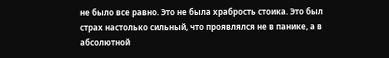не было все равно. Это не была храбрость стоика. Это был страх настолько сильный, что проявлялся не в панике, а в абсолютной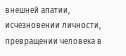внешней апатии, исчезновении личности, превращении человека в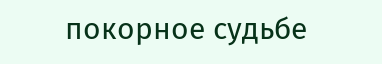покорное судьбе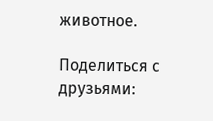животное.

Поделиться с друзьями: